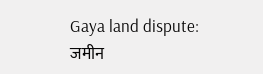Gaya land dispute: जमीन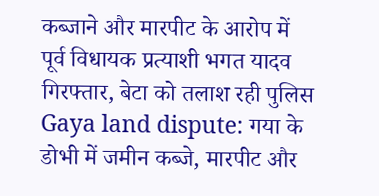कब्जाने और मारपीट के आरोप में पूर्व विधायक प्रत्याशी भगत यादव गिरफ्तार, बेटा को तलाश रही पुलिस
Gaya land dispute: गया के डोभी में जमीन कब्जे, मारपीट और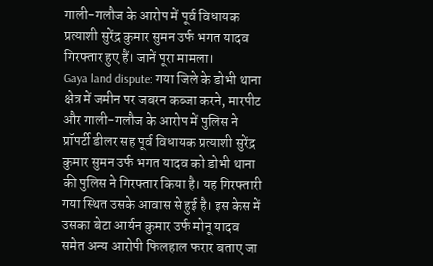गाली-गलौज के आरोप में पूर्व विधायक प्रत्याशी सुरेंद्र कुमार सुमन उर्फ भगत यादव गिरफ्तार हुए हैं। जानें पूरा मामला।
Gaya land dispute: गया जिले के डोभी थाना क्षेत्र में जमीन पर जबरन कब्जा करने, मारपीट और गाली-गलौज के आरोप में पुलिस ने प्रॉपर्टी डीलर सह पूर्व विधायक प्रत्याशी सुरेंद्र कुमार सुमन उर्फ भगत यादव को डोभी थाना की पुलिस ने गिरफ्तार किया है। यह गिरफ्तारी गया स्थित उसके आवास से हुई है। इस केस में उसका बेटा आर्यन कुमार उर्फ मोनू यादव समेत अन्य आरोपी फिलहाल फरार बताए जा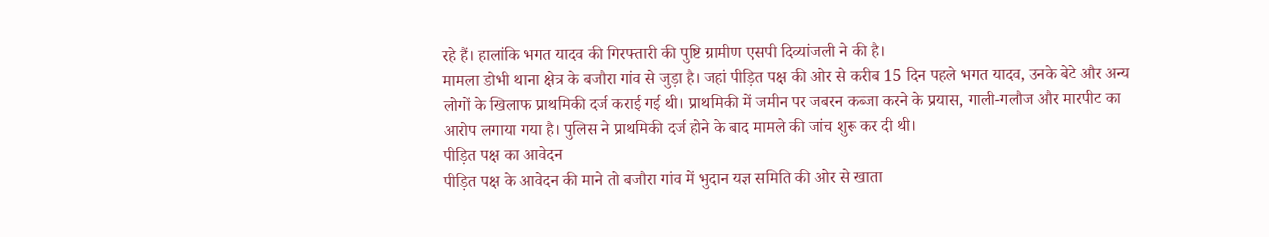रहे हैं। हालांकि भगत यादव की गिरफ्तारी की पुष्टि ग्रामीण एसपी दिव्यांजली ने की है।
मामला डोभी थाना क्षेत्र के बजौरा गांव से जुड़ा है। जहां पीड़ित पक्ष की ओर से करीब 15 दिन पहले भगत यादव, उनके बेटे और अन्य लोगों के खिलाफ प्राथमिकी दर्ज कराई गई थी। प्राथमिकी में जमीन पर जबरन कब्जा करने के प्रयास, गाली-गलौज और मारपीट का आरोप लगाया गया है। पुलिस ने प्राथमिकी दर्ज होने के बाद मामले की जांच शुरू कर दी थी।
पीड़ित पक्ष का आवेदन
पीड़ित पक्ष के आवेदन की माने तो बजौरा गांव में भुदान यज्ञ समिति की ओर से खाता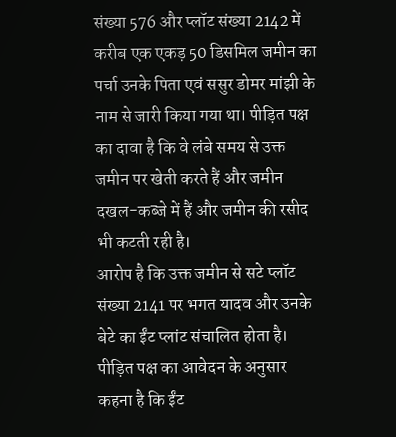संख्या 576 और प्लॉट संख्या 2142 में करीब एक एकड़ 50 डिसमिल जमीन का पर्चा उनके पिता एवं ससुर डोमर मांझी के नाम से जारी किया गया था। पीड़ित पक्ष का दावा है कि वे लंबे समय से उक्त जमीन पर खेती करते हैं और जमीन दखल-कब्जे में हैं और जमीन की रसीद भी कटती रही है।
आरोप है कि उक्त जमीन से सटे प्लॉट संख्या 2141 पर भगत यादव और उनके बेटे का ईंट प्लांट संचालित होता है। पीड़ित पक्ष का आवेदन के अनुसार कहना है कि ईंट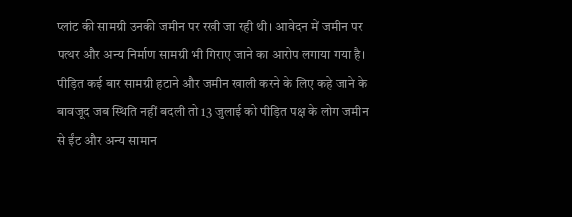प्लांट की सामग्री उनकी जमीन पर रखी जा रही थी। आवेदन में जमीन पर पत्थर और अन्य निर्माण सामग्री भी गिराए जाने का आरोप लगाया गया है। पीड़ित कई बार सामग्री हटाने और जमीन खाली करने के लिए कहे जाने के बावजूद जब स्थिति नहीं बदली तो 13 जुलाई को पीड़ित पक्ष के लोग जमीन से ईंट और अन्य सामान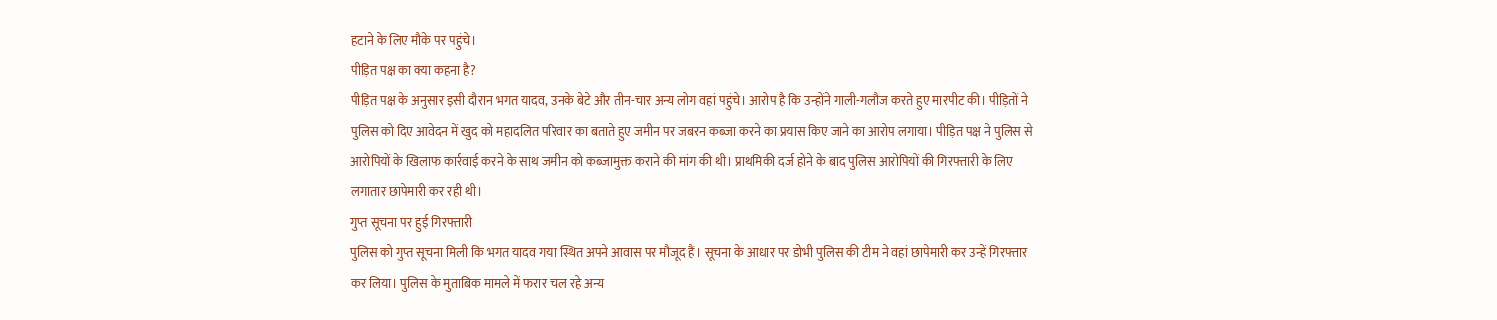हटाने के लिए मौके पर पहुंचे।
पीड़ित पक्ष का क्या कहना है?
पीड़ित पक्ष के अनुसार इसी दौरान भगत यादव, उनके बेटे और तीन-चार अन्य लोग वहां पहुंचे। आरोप है कि उन्होंने गाली-गलौज करते हुए मारपीट की। पीड़ितों ने पुलिस को दिए आवेदन में खुद को महादलित परिवार का बताते हुए जमीन पर जबरन कब्जा करने का प्रयास किए जाने का आरोप लगाया। पीड़ित पक्ष ने पुलिस से आरोपियों के खिलाफ कार्रवाई करने के साथ जमीन को कब्जामुक्त कराने की मांग की थी। प्राथमिकी दर्ज होने के बाद पुलिस आरोपियों की गिरफ्तारी के लिए लगातार छापेमारी कर रही थी।
गुप्त सूचना पर हुई गिरफ्तारी
पुलिस को गुप्त सूचना मिली कि भगत यादव गया स्थित अपने आवास पर मौजूद हैं। सूचना के आधार पर डोभी पुलिस की टीम ने वहां छापेमारी कर उन्हें गिरफ्तार कर लिया। पुलिस के मुताबिक मामले में फरार चल रहे अन्य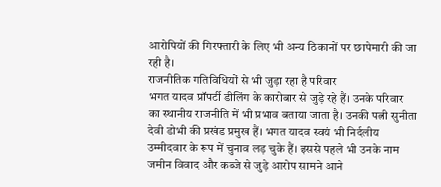आरोपियों की गिरफ्तारी के लिए भी अन्य ठिकानों पर छापेमारी की जा रही है।
राजनीतिक गतिविधियों से भी जुड़ा रहा है परिवार
भगत यादव प्रॉपर्टी डीलिंग के कारोबार से जुड़े रहे हैं। उनके परिवार का स्थानीय राजनीति में भी प्रभाव बताया जाता है। उनकी पत्नी सुनीता देवी डोभी की प्रखंड प्रमुख हैं। भगत यादव स्वयं भी निर्दलीय उम्मीदवार के रूप में चुनाव लड़ चुके हैं। इससे पहले भी उनके नाम जमीन विवाद और कब्जे से जुड़े आरोप सामने आने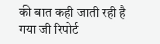की बात कही जाती रही है
गया जी रिपोर्ट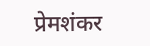प्रेमशंकर